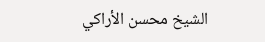الشيخ محسن الأراكي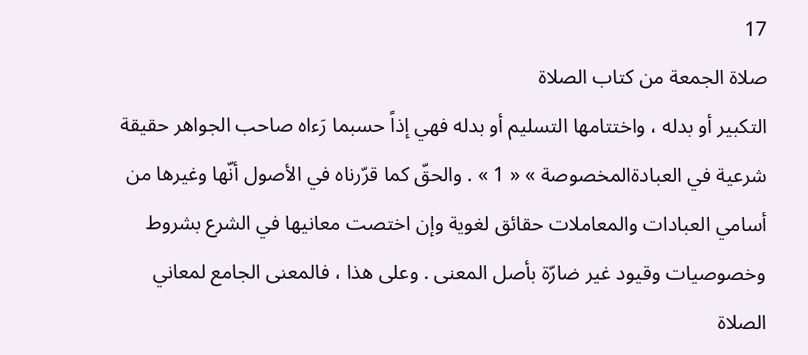17
صلاة الجمعة من كتاب الصلاة
التكبير أو بدله ، واختتامها التسليم أو بدله فهي إذاً حسبما رَءاه صاحب الجواهر حقيقة شرعية في العبادةالمخصوصة » « 1 » . والحقّ كما قرّرناه في الأصول أنّها وغيرها من أسامي العبادات والمعاملات حقائق لغوية وإن اختصت معانيها في الشرع بشروط وخصوصيات وقيود غير ضارّة بأصل المعنى . وعلى هذا ، فالمعنى الجامع لمعاني الصلاة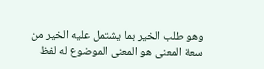وهو طلب الخير بما يشتمل عليه الخير من سعة المعنى هو المعنى الموضوع له لفظ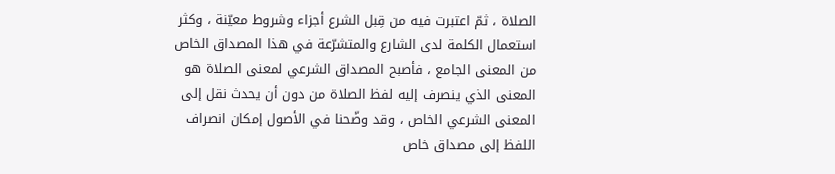الصلاة ، ثمّ اعتبرت فيه من قِبل الشرع أجزاء وشروط معيّنة ، وكثر استعمال الكلمة لدى الشارع والمتشرّعة في هذا المصداق الخاص من المعنى الجامع ، فأصبح المصداق الشرعي لمعنى الصلاة هو المعنى الذي ينصرف إليه لفظ الصلاة من دون أن يحدث نقل إلى المعنى الشرعي الخاص ، وقد وضّحنا في الأصول إمكان انصراف اللفظ إلى مصداق خاص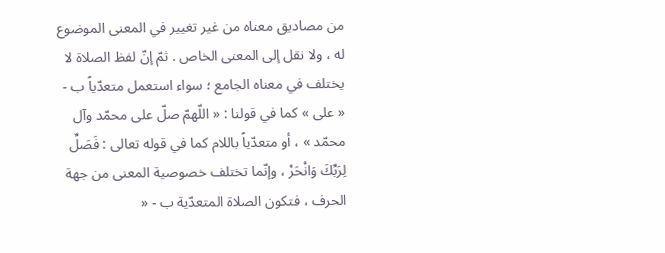من مصاديق معناه من غير تغيير في المعنى الموضوع له ، ولا نقل إلى المعنى الخاص . ثمّ إنّ لفظ الصلاة لا يختلف في معناه الجامع ؛ سواء استعمل متعدّياً ب - « على » كما في قولنا : « اللّهمّ صلّ على محمّد وآل محمّد » ، أو متعدّياً باللام كما في قوله تعالى : فَصَلِّ لِرَبِّكَ وَانْحَرْ ، وإنّما تختلف خصوصية المعنى من جهة الحرف ، فتكون الصلاة المتعدّية ب - «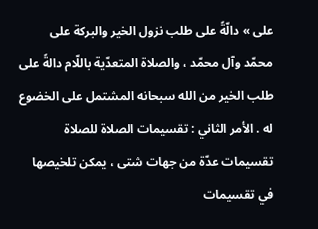على » دالّةً على طلب نزول الخير والبركة على محمّد وآل محمّد ، والصلاة المتعدّية باللّام دالةً على طلب الخير من الله سبحانه المشتمل على الخضوع له . الأمر الثاني : تقسيمات الصلاة للصلاة تقسيمات عدّة من جهات شتى ، يمكن تلخيصها في تقسيمات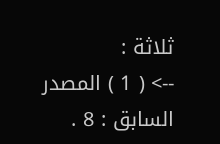ثلاثة :
--> ( 1 ) المصدر السابق : 8 .